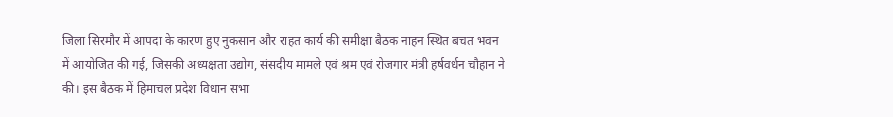जिला सिरमौर में आपदा के कारण हुए नुकसान और राहत कार्य की समीक्षा बैठक नाहन स्थित बचत भवन में आयोजित की गई, जिसकी अध्यक्षता उद्योग, संसदीय मामले एवं श्रम एवं रोजगार मंत्री हर्षवर्धन चौहान ने की। इस बैठक में हिमाचल प्रदेश विधान सभा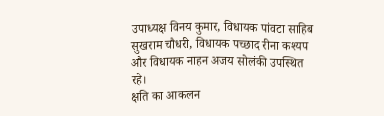उपाध्यक्ष विनय कुमार, विधायक पांवटा साहिब सुखराम चौधरी, विधायक पच्छाद रीना कश्यप और विधायक नाहन अजय सोलंकी उपस्थित रहे।
क्षति का आकलन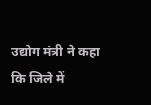उद्योग मंत्री ने कहा कि जिले में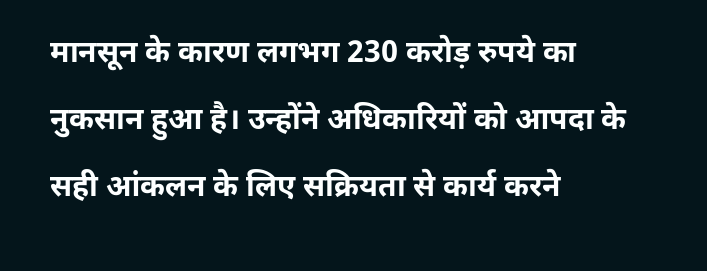मानसून के कारण लगभग 230 करोड़ रुपये का नुकसान हुआ है। उन्होंने अधिकारियों को आपदा के सही आंकलन के लिए सक्रियता से कार्य करने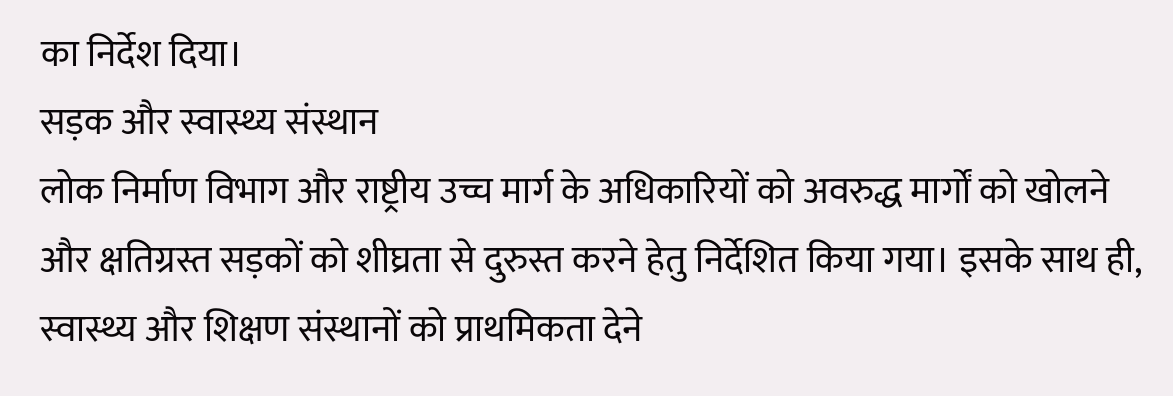का निर्देश दिया।
सड़क और स्वास्थ्य संस्थान
लोक निर्माण विभाग और राष्ट्रीय उच्च मार्ग के अधिकारियों को अवरुद्ध मार्गों को खोलने और क्षतिग्रस्त सड़कों को शीघ्रता से दुरुस्त करने हेतु निर्देशित किया गया। इसके साथ ही, स्वास्थ्य और शिक्षण संस्थानों को प्राथमिकता देने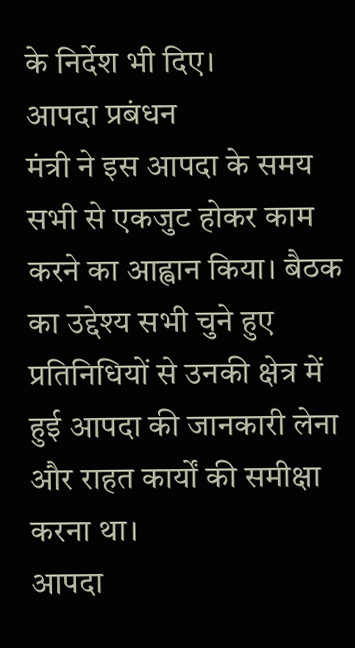के निर्देश भी दिए।
आपदा प्रबंधन
मंत्री ने इस आपदा के समय सभी से एकजुट होकर काम करने का आह्वान किया। बैठक का उद्देश्य सभी चुने हुए प्रतिनिधियों से उनकी क्षेत्र में हुई आपदा की जानकारी लेना और राहत कार्यों की समीक्षा करना था।
आपदा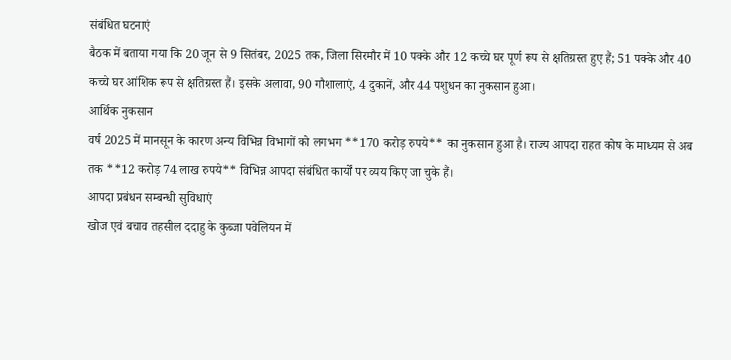संबंधित घटनाएं
बैठक में बताया गया कि 20 जून से 9 सितंबर, 2025 तक, जिला सिरमौर में 10 पक्के और 12 कच्चे घर पूर्ण रूप से क्षतिग्रस्त हुए हैं; 51 पक्के और 40 कच्चे घर आंशिक रूप से क्षतिग्रस्त हैं। इसके अलावा, 90 गौशालाएं, 4 दुकानें, और 44 पशुधन का नुकसान हुआ।
आर्थिक नुकसान
वर्ष 2025 में मानसून के कारण अन्य विभिन्न विभागों को लगभग **170 करोड़ रुपये** का नुकसान हुआ है। राज्य आपदा राहत कोष के माध्यम से अब तक **12 करोड़ 74 लाख रुपये** विभिन्न आपदा संबंधित कार्यों पर व्यय किए जा चुके हैं।
आपदा प्रबंधन सम्बन्धी सुविधाएं
खोज एवं बचाव तहसील ददाहु के कुब्जा पवेलियन में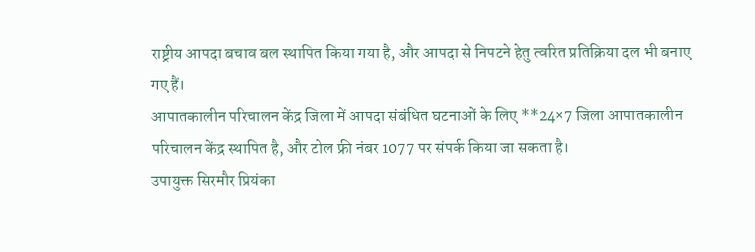राष्ट्रीय आपदा बचाव बल स्थापित किया गया है, और आपदा से निपटने हेतु त्वरित प्रतिक्रिया दल भी बनाए गए हैं।
आपातकालीन परिचालन केंद्र जिला में आपदा संबंधित घटनाओं के लिए **24×7 जिला आपातकालीन परिचालन केंद्र स्थापित है, और टोल फ्री नंबर 1077 पर संपर्क किया जा सकता है।
उपायुक्त सिरमौर प्रियंका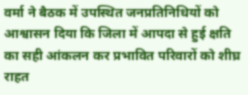वर्मा ने बैठक में उपस्थित जनप्रतिनिधियों को आश्वासन दिया कि जिला में आपदा से हुई क्षति का सही आंकलन कर प्रभावित परिवारों को शीघ्र राहत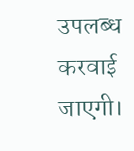उपलब्ध करवाई जाएगी।